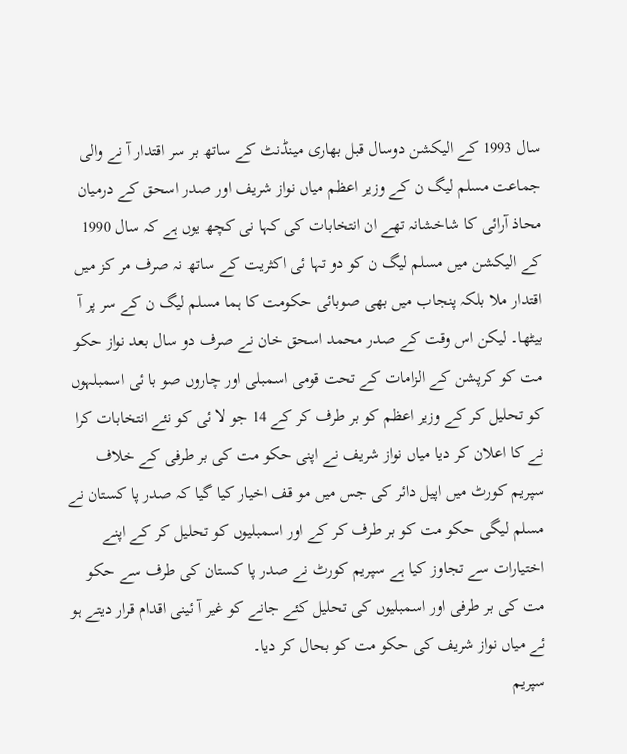سال 1993 کے الیکشن دوسال قبل بھاری مینڈنٹ کے ساتھ بر سر اقتدار آ نے والی جماعت مسلم لیگ ن کے وزیر اعظم میاں نواز شریف اور صدر اسحق کے درمیان محاذ آرائی کا شاخشانہ تھے ان انتخابات کی کہا نی کچھ یوں ہے کہ سال 1990 کے الیکشن میں مسلم لیگ ن کو دو تہا ئی اکثریت کے ساتھ نہ صرف مر کز میں اقتدار ملا بلکہ پنجاب میں بھی صوبائی حکومت کا ہما مسلم لیگ ن کے سر پر آ بیٹھا۔ لیکن اس وقت کے صدر محمد اسحق خان نے صرف دو سال بعد نواز حکو مت کو کرپشن کے الزامات کے تحت قومی اسمبلی اور چاروں صو با ئی اسمبلہوں کو تحلیل کر کے وزیر اعظم کو بر طرف کر کے 14 جو لا ئی کو نئے انتخابات کرا نے کا اعلان کر دیا میاں نواز شریف نے اپنی حکو مت کی بر طرفی کے خلاف سپریم کورٹ میں اپیل دائر کی جس میں مو قف اخیار کیا گیا کہ صدر پا کستان نے مسلم لیگی حکو مت کو بر طرف کر کے اور اسمبلیوں کو تحلیل کر کے اپنے اختیارات سے تجاوز کیا ہے سپریم کورٹ نے صدر پا کستان کی طرف سے حکو مت کی بر طرفی اور اسمبلیوں کی تحلیل کئے جانے کو غیر آ ئینی اقدام قرار دیتے ہو ئے میاں نواز شریف کی حکو مت کو بحال کر دیا۔
سپریم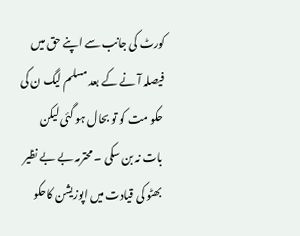کورٹ کی جانب سے اپنے حق میں فیصلہ آ نے کے بعد مسلم لیگ ن کی حکو مت کو تو بحال ہو گئی لیکن بات نہ بن سکی ۔ محترمہ بے بے نظیر بھٹو کی قیادت میں اپوزیشن کاحکو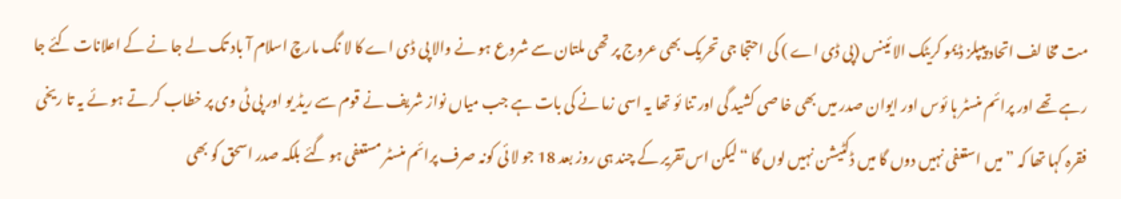مت مخا لف اتحاد پیپلز ڈیمو کریٹک الا ئینس (پی ڈی اے ) کی احتجا جی تحریک بھی عروج پر تھی ملتان سے شروع ہو نے والا پی ڈی اے کا لا نگ مارچ اسلام آ باد تک لے جا نے کے اعلانات کئے جا رہے تھے اور پرائم منسٹر ہا ئوس اور ایوان صدر میں بھی خا صی کشید گی اور تنا ئو تھا یہ اسی زما نے کی بات ہے جب میاں نواز شریف نے قوم سے ریڈ یو اور پی ٹی وی پر خطاب کر تے ہو ئے یہ تا ریخی فقرہ کہا تھا کہ ” میں استعفی نہیں دوں گا میں ڈکٹیشن نہیں لوں گا “لیکن اس تقریر کے چند ہی روز بعد 18 جو لا ئی کونہ صرف پرائم منسٹر مستعفی ہو گئے بلکہ صدر اسحق کو بھی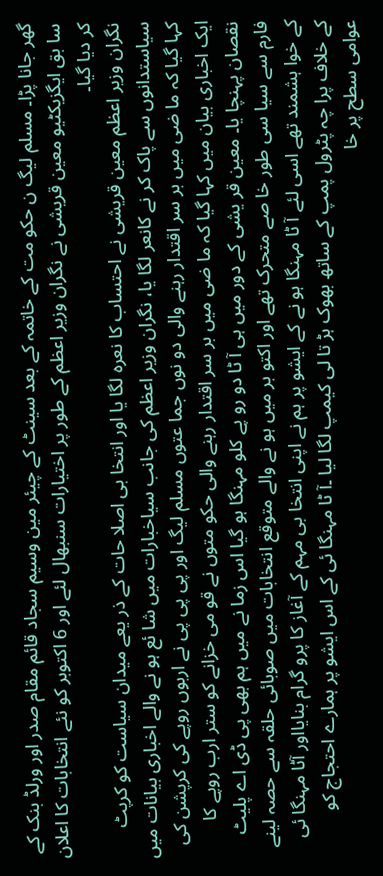گھر جانا پڑا۔ مسلم لیگ ن حکو مت کے خاتمہ کے بعد سینٹ کے چیئر مین وسیم سجاد قائم مقام صدر اور ورلڈ بنک کے سا بق ایگزیکٹیو معین قریشی نے نگران وزیر اعظم کے طور پر اختیارات سنبھال لئے اور 6 اکتوبر کو نئے انتخابات کا اعلان کر دیا گیا۔
نگران وزیر اعظم معین قریشی نے احتساب کا نعرہ لگا یا اور انتخا بی اصلا حات کے ذر یعے میدان سیاست کو کرپٹ سیاستدانوں سے پاک کر نے کانعر لگا یا، نگران وزیر اعظم کی جانب سیاخبارات میں شا ئع ہو نے والے اخباری بیانات میں کہا گیا کہ ما ضی میں بر سر اقتدار رہنے والی دو نوں جما عتوں مسلم لیگ اور پی پی پی نے اربوں روپے کی کرپشن کی ایک اخباری بیان میں کہا گیا کہ ما ضی میں بر سر اقتدار رہنے والی حکو متوں نے قو می خزانے کو ستر ارب روپے کا نقصان پہنچا یا۔ معین قر یشی کے دور میں ہی آ ٹا دو رو پے کلو مہنگا ہو گیا اس زما نے میں ہم بھی پی ڈی اے پلیٹ فارم سے سیا سی طور خا صے متحرک تھے اور اکتو بر میں ہو نے والے متوقع انتخابات میں صوبائی حلقہ سے حصہ لینے کے خوا ہشمند تھے اسی لئے آ ٹا مہنگا ہو نے کے ایشو پر ہم نے اپنی انتخا بی مہم کے آغاز کا پرو گرام بنایااور آٹا مہنگا ئی کے خلاف پرا چہ پٹرول پمپ کے ساتھ بھوک ہڑ تا لی کیمپ لگا لیا ۔آ ٹا مہنگا ئی کے اس ایشو پر ہمارے احتجاج کو عوامی سطح پر خا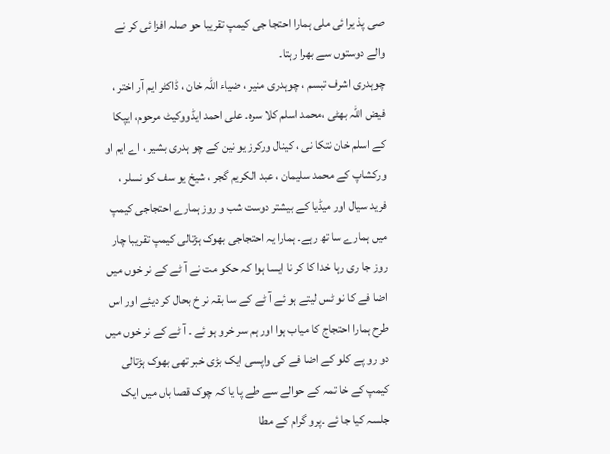صی پذ یرا ئی ملی ہمارا احتجا جی کیمپ تقریبا حو صلہ افزا ئی کر نے والے دوستوں سے بھرا رہتا۔
چوہدری اشرف تبسم ، چوہدری منیر ، ضیاء اللہ خان ، ڈاکٹر ایم آر اختر ، فیض اللہ بھٹی ،محمد اسلم کلا سرہ۔ علی احمد ایڈووکیٹ مرحوم، ایپکا کے اسلم خان نتکا نی ، کینال ورکرز یو نین کے چو ہدری بشیر ، اے ایم او ورکشاپ کے محمد سلیمان ، عبد الکریم گجر ، شیخ یو سف کو نسلر ، فرید سیال اور میڈیا کے بیشتر دوست شب و روز ہمارے احتجاجی کیمپ میں ہمارے سا تھ رہے۔ ہمارا یہ احتجاجی بھوک ہڑتالی کیمپ تقریبا چار روز جا ری رہا خدا کا کر نا ایسا ہوا کہ حکو مت نے آ ٹے کے نر خوں میں اضا فے کا نو ٹس لیتے ہو ئے آ ٹے کے سا بقہ نر خ بحال کر دیئے اور اس طرح ہمارا احتجاج کا میاب ہوا اور ہم سر خرو ہو ئے ۔ آ ٹے کے نر خوں میں دو رو پے کلو کے اضا فے کی واپسی ایک بڑی خبر تھی بھوک ہڑتالی کیمپ کے خا تمہ کے حوالے سے طے پا یا کہ چوک قصا باں میں ایک جلسہ کیا جا ئے ۔پرو گرام کے مطا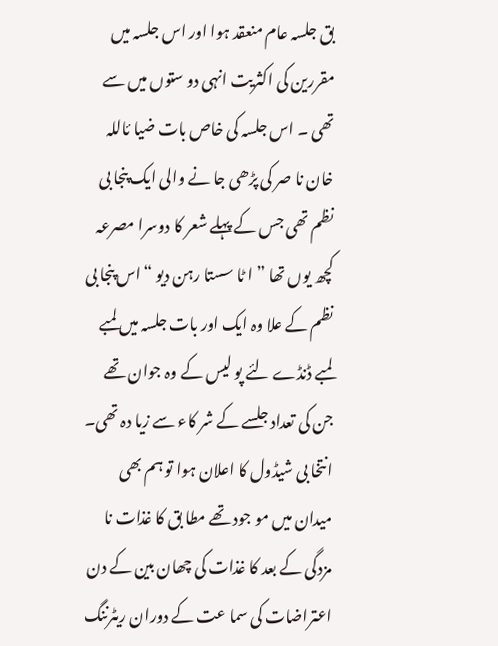بق جلسہ عام منعقد ہوا اور اس جلسہ میں مقررین کی اکثریت انہی دو ستوں میں سے تھی ۔ اس جلسہ کی خاص بات ضیا ئاللہ خان نا صر کی پڑھی جا نے والی ایک پنجا بی نظم تھی جس کے پہلے شعر کا دوسرا مصرعہ کچھ یوں تھا ” ا ٹا سستا رہن دیو “اس پنجا بی نظم کے علا وہ ایک اور بات جلسہ میں لمبے لمبے ڈنڈے لئے پو لیس کے وہ جوان تھے جن کی تعداد جلسے کے شر کاء سے زیا دہ تھی۔
انتخا بی شیڈول کا اعلان ہوا تو ہم بھی میدان میں مو جود تھے مطا بق کا غذات نا مزدگی کے بعد کا غذات کی چھان بین کے دن اعتراضات کی سما عت کے دوران ریٹرننگ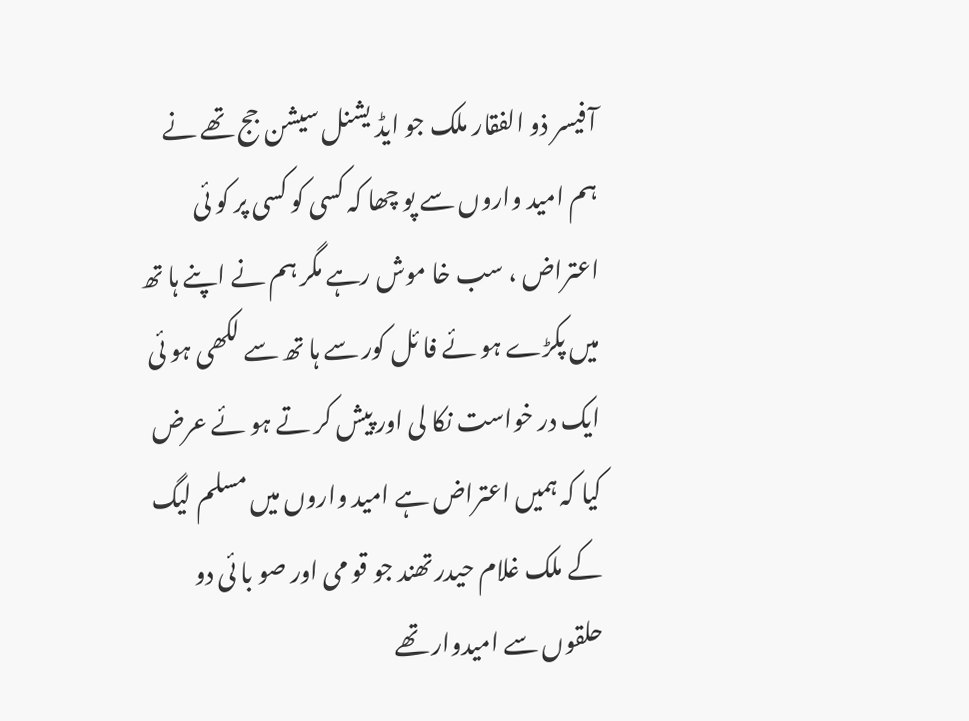آ فیسر ذو الفقار ملک جو ایڈ یشنل سیشن جج تھے نے ہم امید واروں سے پو چھا کہ کسی کو کسی پر کو ئی اعتراض ، سب خا موش رہے مگر ہم نے اپنے ہا تھ میں پکڑے ہو ئے فا ئل کور سے ہا تھ سے لکھی ہو ئی ایک در خواست نکا لی اور پیش کر تے ہو ئے عرض کیا کہ ہمیں اعتراض ہے امید واروں میں مسلم لیگ کے ملک غلام حیدر تھند جو قو می اور صو با ئی دو حلقوں سے امیدوار تھے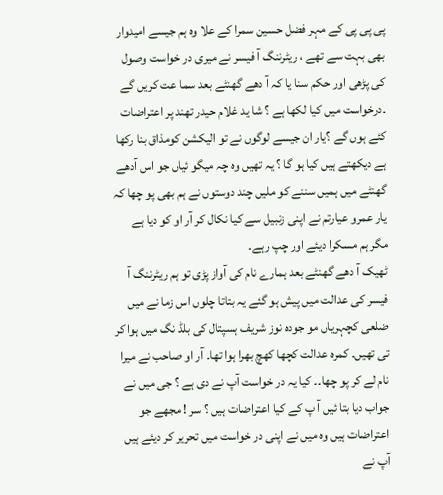پی پی پی کے مہر فضل حسین سمرا کے علا وہ ہم جیسے امیدوار بھی بہت سے تھے ، ریٹرننگ آ فیسر نے میری در خواست وصول کی پڑھی اور حکم سنا یا کہ آ دھے گھنٹے بعد سما عت کریں گے ۔درخواست میں کیا لکھا ہے ؟ شا ید غلام حیدر تھند پر اعتراضات کئے ہوں گے ؟یار ان جیسے لوگوں نے تو الیکشن کومذاق بنا رکھا ہے دیکھتے ہیں کیا ہو گا ؟ یہ تھیں وہ چہ میگو ئیاں جو اس آدھے گھنٹے میں ہمیں سننے کو ملیں چند دوستوں نے ہم بھی پو چھا کہ یار عمرو عیارتم نے اپنی زنبیل سے کیا نکال کر آر او کو دیا ہے مگر ہم مسکرا دیئے اور چپ رہے۔
ٹھیک آ دھے گھنٹے بعد ہمارے نام کی آواز پڑی تو ہم ریٹرننگ آ فیسر کی عدالت میں پیش ہو گئے یہ بتاتا چلوں اس زما نے میں ضلعی کچہریاں مو جودہ نوز شریف ہسپتال کی بلڈ نگ میں ہوا کر تی تھیں۔ کمرہ عدالت کچھا کھچ بھرا ہوا تھا۔ آر او صاحب نے میرا نام لے کر پو چھا۔۔ کیا یہ در خواست آپ نے دی ہے ؟ جی میں نے جواب دیا بتا ئیں آ پ کے کیا اعتراضات ہیں ؟ سر ! مجھے جو اعتراضات ہیں وہ میں نے اپنی در خواست میں تحریر کر دیئے ہیں
آپ نے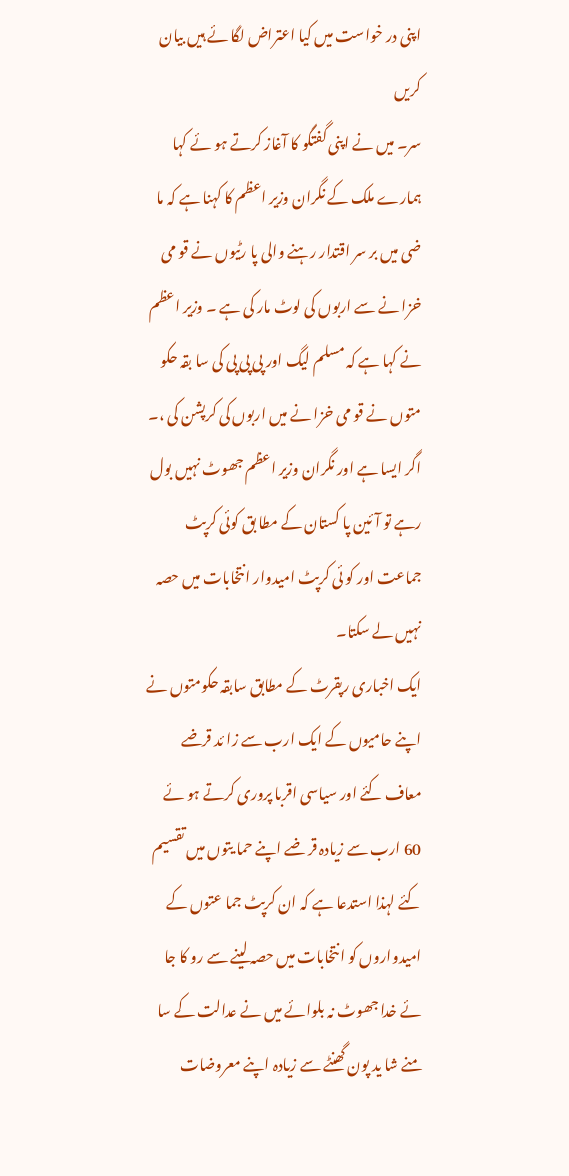اپنی در خواست میں کیا اعتراض لگا ئے ہیں بیان کریں
سر۔ میں نے اپنی گفتگو کا آغاز کرتے ہو ئے کہا ہمارے ملک کے نگران وزیر اعظم کا کہنا ہے کہ ما ضی میں بر سر اقتدار رہنے والی پا رٹیوں نے قو می خزا نے سے اربوں کی لوٹ مار کی ہے ۔ وزیر اعظم نے کہا ہے کہ مسلم لیگ اور پی پی پی کی سا بقہ حکو متوں نے قو می خزا نے میں اربوں کی کرپشن کی ،۔ اگر ایسا ہے اور نگران وزیر اعظم جھوٹ نہیں بول رہے تو آ ئین پا کستان کے مطا بق کوئی کرپٹ جماعت اور کو ئی کرپٹ امیدوار انتخابات میں حصہ نہیں لے سکتا۔
ایک اخباری رپقرٹ کے مطابق سابقہ حکومتوں نے اپنے حامیوں کے ایک ارب سے زا ئد قرضے معاف کئے اور سیاسی اقربا پروری کرتے ہو ئے 60 ارب سے زیادہ قر ضے اپنے حما یتوں میں تقسیم کئے لہذا استدعا ہے کہ ان کرپٹ جما عتوں کے امیدواروں کو انتخابات میں حصہ لینے سے رو کا جا ئے خدا جھوٹ نہ بلوائے میں نے عدالت کے سا منے شا ید پون گھنٹے سے زیادہ اپنے معروضات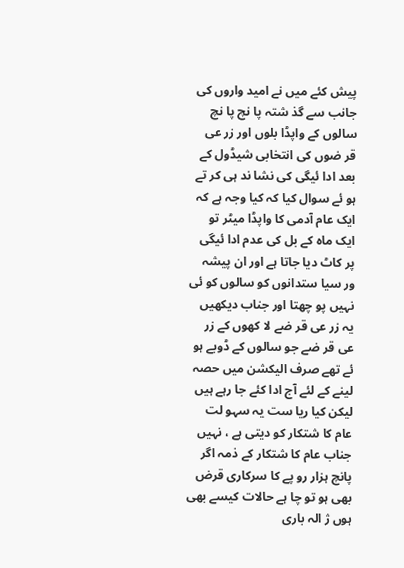پیش کئے میں نے امید واروں کی جانب سے گذ شتہ پا نچ پا نچ سالوں کے واپڈا بلوں اور زر عی قر ضوں کی انتخابی شیڈول کے بعد ادا ئیگی کی نشا ند ہی کر تے ہو ئے سوال کیا کہ کیا وجہ ہے کہ ایک عام آدمی کا واپڈا میٹر تو ایک ماہ کے بل کی عدم ادا ئیگی پر کاٹ دیا جاتا ہے اور ان پیشہ ور سیا ستدانوں کو سالوں کو ئی نہیں پو چھتا اور جناب دیکھیں یہ زر عی قر ضے لا کھوں کے زر عی قر ضے جو سالوں کے ڈوبے ہو ئے تھے صرف الیکشن میں حصہ لینے کے لئے آج ادا کئے جا رہے ہیں لیکن کیا ریا ست یہ سہو لت عام کا شتکار کو دیتی ہے ، نہیں جناب عام کا شتکار کے ذمہ اگر پانچ ہزار رو پے کا سرکاری قرض بھی ہو تو چا ہے حالات کیسے بھی ہوں ژ الہ باری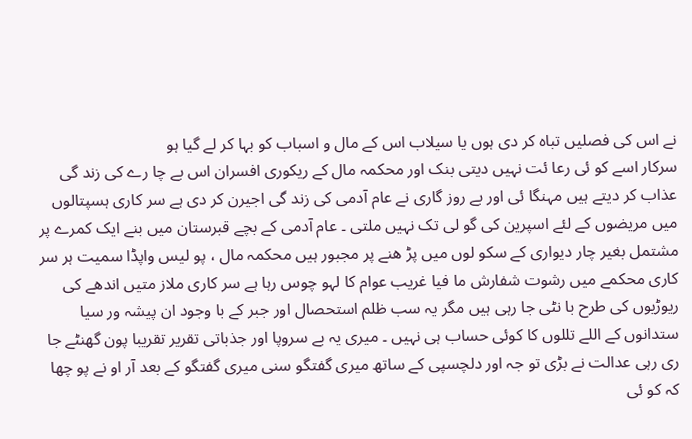نے اس کی فصلیں تباہ کر دی ہوں یا سیلاب اس کے مال و اسباب کو بہا کر لے گیا ہو
سرکار اسے کو ئی رعا ئت نہیں دیتی بنک اور محکمہ مال کے ریکوری افسران اس بے چا رے کی زند گی عذاب کر دیتے ہیں مہنگا ئی اور بے روز گاری نے عام آدمی کی زند گی اجیرن کر دی ہے سر کاری ہسپتالوں میں مریضوں کے لئے اسپرین کی گو لی تک نہیں ملتی ۔ عام آدمی کے بچے قبرستان میں بنے ایک کمرے پر مشتمل بغیر چار دیواری کے سکو لوں میں پڑ ھنے پر مجبور ہیں محکمہ مال ، پو لیس واپڈا سمیت ہر سر کاری محکمے میں رشوت شفارش ما فیا غریب عوام کا لہو چوس رہا ہے سر کاری ملاز متیں اندھے کی ریوڑیوں کی طرح با نٹی جا رہی ہیں مگر یہ سب ظلم استحصال اور جبر کے با وجود ان پیشہ ور سیا ستدانوں کے اللے تللوں کا کوئی حساب ہی نہیں ۔ میری یہ بے سروپا اور جذباتی تقریر تقریبا پون گھنٹے جا ری رہی عدالت نے بڑی تو جہ اور دلچسپی کے ساتھ میری گفتگو سنی میری گفتگو کے بعد آر او نے پو چھا کہ کو ئی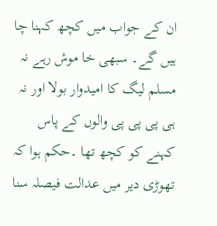ان کے جواب میں کچھ کہنا چا ہیں گے۔ سبھی خا موش رہے نہ مسلم لیگ کا امیدوار بولا اور نہ ہی پی پی پی والوں کے پاس کہنے کو کچھ تھا ۔حکم ہوا کہ تھوڑی دیر میں عدالت فیصلہ سنا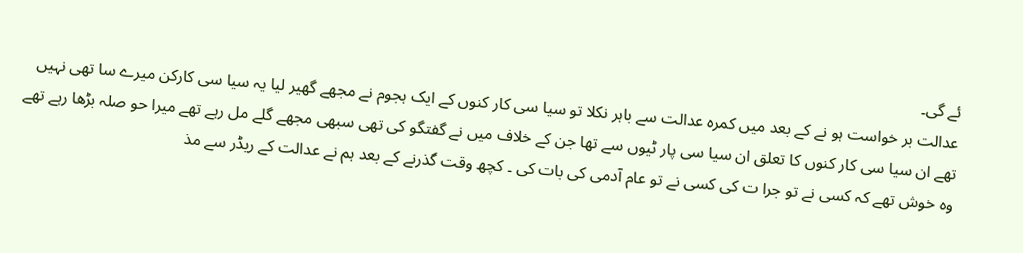ئے گی۔
عدالت بر خواست ہو نے کے بعد میں کمرہ عدالت سے باہر نکلا تو سیا سی کار کنوں کے ایک ہجوم نے مجھے گھیر لیا یہ سیا سی کارکن میرے سا تھی نہیں تھے ان سیا سی کار کنوں کا تعلق ان سیا سی پار ٹیوں سے تھا جن کے خلاف میں نے گفتگو کی تھی سبھی مجھے گلے مل رہے تھے میرا حو صلہ بڑھا رہے تھے وہ خوش تھے کہ کسی نے تو جرا ت کی کسی نے تو عام آدمی کی بات کی ۔ کچھ وقت گذرنے کے بعد ہم نے عدالت کے ریڈر سے مذ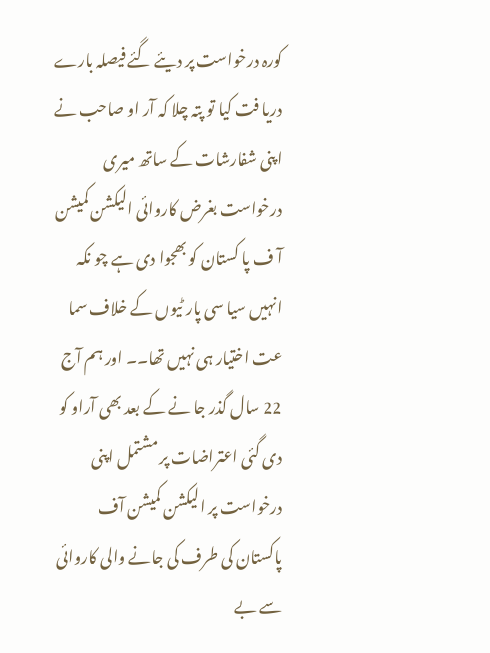کورہ درخواست پر دیئے گئے فیصلہ بارے دریا فت کیا تو پتہ چلا کہ آر او صاحب نے اپنی شفارشات کے ساتھ میری درخواست بغرض کاروائی الیکشن کمیشن آ ف پا کستان کو بھجوا دی ہے چو نکہ انہیں سیا سی پار ٹیوں کے خلاف سما عت اختیار ہی نہیں تھا۔۔ اور ہم آج 22 سال گذر جا نے کے بعد بھی آراو کو دی گئی اعتراضات پر مشتمل اپنی درخواست پر الیکشن کمیشن آف پاکستان کی طرف کی جانے والی کاروائی سے بے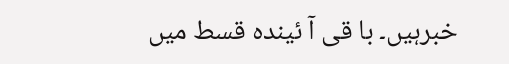خبرہیں۔ با قی آ ئیندہ قسط میں